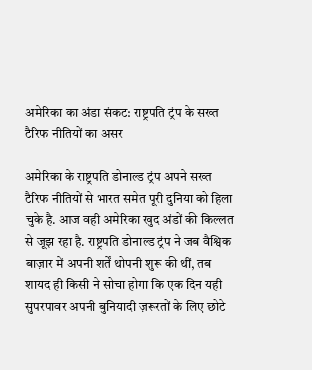अमेरिका का अंडा संकट: राष्ट्रपति ट्रंप के सख्त टैरिफ नीतियों का असर

अमेरिका के राष्ट्रपति डोनाल्ड ट्रंप अपने सख्त टैरिफ नीतियों से भारत समेत पूरी दुनिया को हिला चुके है. आज वही अमेरिका खुद अंडों की किल्लत से जूझ रहा है. राष्ट्रपति डोनाल्ड ट्रंप ने जब वैश्विक बाज़ार में अपनी शर्तें थोपनी शुरू की थीं, तब शायद ही किसी ने सोचा होगा कि एक दिन यही सुपरपावर अपनी बुनियादी ज़रूरतों के लिए छोटे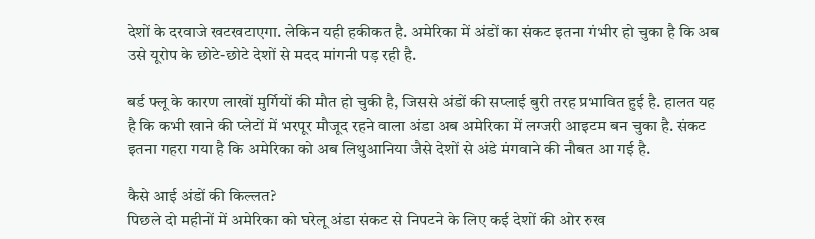देशों के दरवाजे खटखटाएगा. लेकिन यही हकीकत है. अमेरिका में अंडों का संकट इतना गंभीर हो चुका है कि अब उसे यूरोप के छोटे-छोटे देशों से मदद मांगनी पड़ रही है.

बर्ड फ्लू के कारण लाखों मुर्गियों की मौत हो चुकी है, जिससे अंडों की सप्लाई बुरी तरह प्रभावित हुई है. हालत यह है कि कभी खाने की प्लेटों में भरपूर मौजूद रहने वाला अंडा अब अमेरिका में लग्जरी आइटम बन चुका है. संकट इतना गहरा गया है कि अमेरिका को अब लिथुआनिया जैसे देशों से अंडे मंगवाने की नौबत आ गई है.

कैसे आई अंडों की किल्लत?
पिछले दो महीनों में अमेरिका को घरेलू अंडा संकट से निपटने के लिए कई देशों की ओर रुख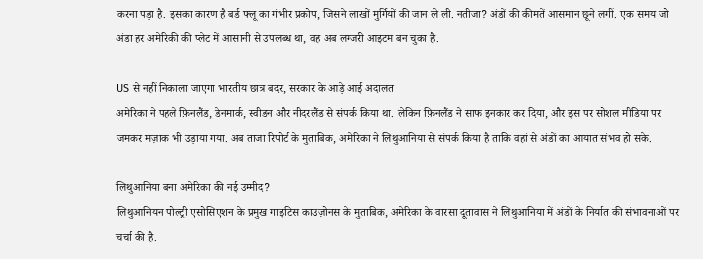करना पड़ा है. इसका कारण है बर्ड फ्लू का गंभीर प्रकोप, जिसने लाखों मुर्गियों की जान ले ली. नतीजा? अंडों की कीमतें आसमान छूने लगीं. एक समय जो अंडा हर अमेरिकी की प्लेट में आसानी से उपलब्ध था, वह अब लग्जरी आइटम बन चुका है.

US से नहीं निकाला जाएगा भारतीय छात्र बदर, सरकार के आड़े आई अदालत
अमेरिका ने पहले फ़िनलैंड, डेनमार्क, स्वीडन और नीदरलैंड से संपर्क किया था. लेकिन फ़िनलैंड ने साफ इनकार कर दिया, और इस पर सोशल मीडिया पर जमकर मज़ाक भी उड़ाया गया. अब ताजा रिपोर्ट के मुताबिक, अमेरिका ने लिथुआनिया से संपर्क किया है ताकि वहां से अंडों का आयात संभव हो सके.

लिथुआनिया बना अमेरिका की नई उम्मीद?
लिथुआनियन पोल्ट्री एसोसिएशन के प्रमुख गाइटिस काउज़ोनस के मुताबिक, अमेरिका के वारसा दूतावास ने लिथुआनिया में अंडों के निर्यात की संभावनाओं पर चर्चा की है.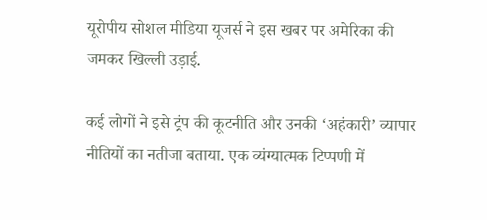यूरोपीय सोशल मीडिया यूजर्स ने इस खबर पर अमेरिका की जमकर खिल्ली उड़ाई.

कई लोगों ने इसे ट्रंप की कूटनीति और उनकी ‘अहंकारी’ व्यापार नीतियों का नतीजा बताया. एक व्यंग्यात्मक टिप्पणी में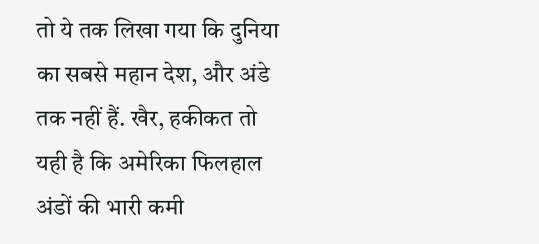तो ये तक लिखा गया कि दुनिया का सबसे महान देश, और अंडे तक नहीं हैं. खैर, हकीकत तो यही है कि अमेरिका फिलहाल अंडों की भारी कमी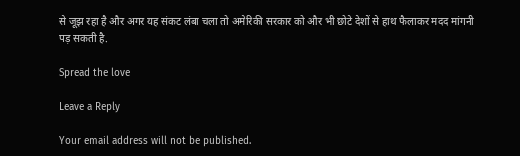से जूझ रहा है और अगर यह संकट लंबा चला तो अमेरिकी सरकार को और भी छोटे देशों से हाथ फैलाकर मदद मांगनी पड़ सकती है.

Spread the love

Leave a Reply

Your email address will not be published.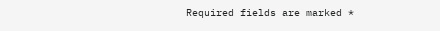Required fields are marked *